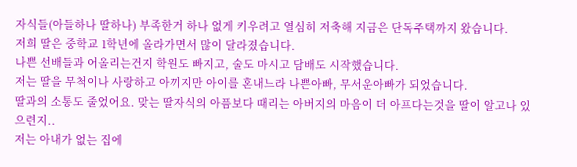자식들(아들하나 딸하나) 부족한거 하나 없게 키우려고 열심히 저축해 지금은 단독주택까지 왔습니다.
저희 딸은 중학교 1학년에 올라가면서 많이 달라졌습니다.
나쁜 선배들과 어올리는건지 학원도 빠지고, 술도 마시고 담배도 시작했습니다.
저는 딸을 무척이나 사랑하고 아끼지만 아이를 혼내느라 나쁜아빠, 무서운아빠가 되었습니다.
딸과의 소통도 줄었어요. 맞는 딸자식의 아픔보다 때리는 아버지의 마음이 더 아프다는것을 딸이 알고나 있으련지..
저는 아내가 없는 집에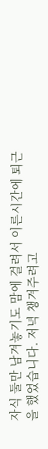자식 둘만 남겨놓기도 맘에 걸려서 이른시간에 퇴근을 했었습니다. 저녁 챙겨주려고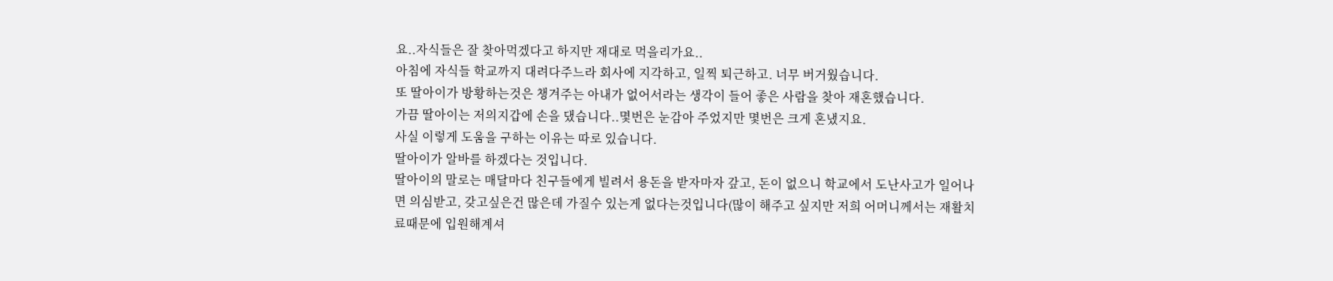요..자식들은 잘 찾아먹겠다고 하지만 재대로 먹을리가요..
아침에 자식들 학교까지 대려다주느라 회사에 지각하고, 일찍 퇴근하고. 너무 버거웠습니다.
또 딸아이가 방황하는것은 챙겨주는 아내가 없어서라는 생각이 들어 좋은 사람을 찾아 재혼했습니다.
가끔 딸아이는 저의지갑에 손을 댔습니다..몇번은 눈감아 주었지만 몇번은 크게 혼냈지요.
사실 이렇게 도움을 구하는 이유는 따로 있습니다.
딸아이가 알바를 하겠다는 것입니다.
딸아이의 말로는 매달마다 친구들에게 빌려서 용돈을 받자마자 갚고, 돈이 없으니 학교에서 도난사고가 일어나면 의심받고, 갖고싶은건 많은데 가질수 있는게 없다는것입니다(많이 해주고 싶지만 저희 어머니께서는 재활치료때문에 입원해계셔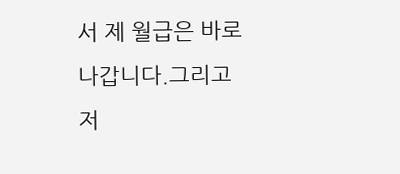서 제 월급은 바로 나갑니다.그리고 저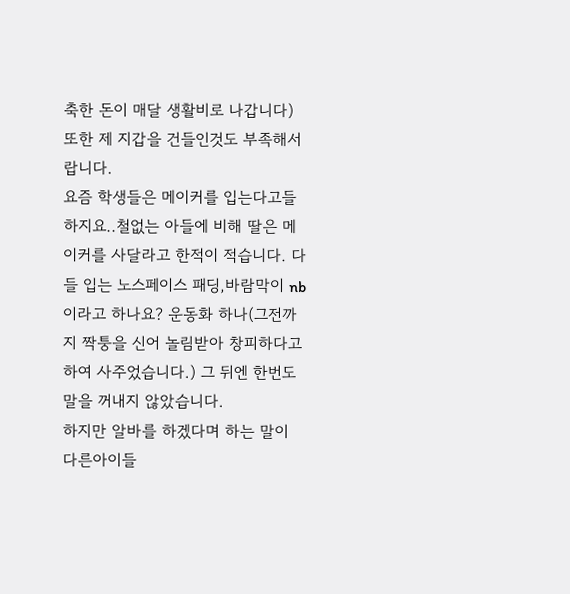축한 돈이 매달 생활비로 나갑니다) 또한 제 지갑을 건들인것도 부족해서랍니다.
요즘 학생들은 메이커를 입는다고들 하지요..철없는 아들에 비해 딸은 메이커를 사달라고 한적이 적습니다. 다들 입는 노스페이스 패딩,바람막이 nb이라고 하나요? 운동화 하나(그전까지 짝퉁을 신어 놀림받아 창피하다고 하여 사주었습니다.) 그 뒤엔 한번도 말을 꺼내지 않았습니다.
하지만 알바를 하겠다며 하는 말이 다른아이들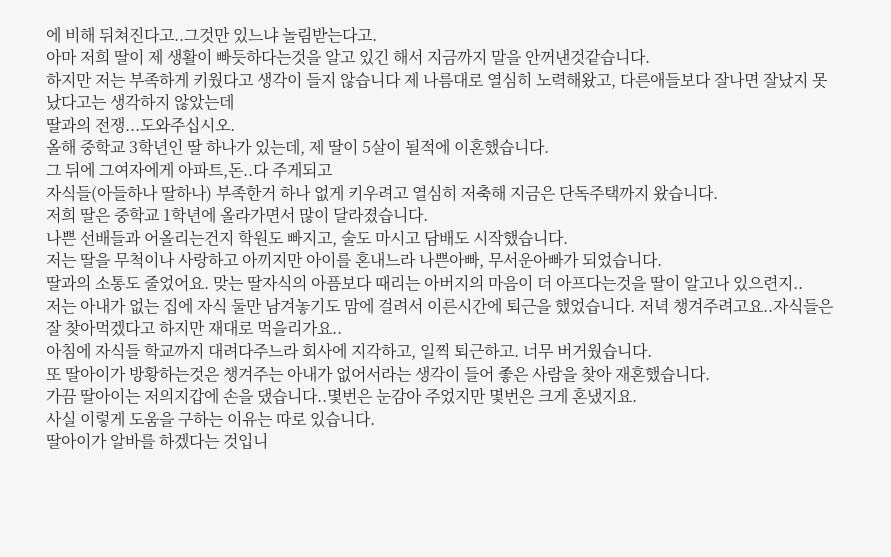에 비해 뒤쳐진다고..그것만 있느냐 놀림받는다고.
아마 저희 딸이 제 생활이 빠듯하다는것을 알고 있긴 해서 지금까지 말을 안꺼낸것같습니다.
하지만 저는 부족하게 키웠다고 생각이 들지 않습니다 제 나름대로 열심히 노력해왔고, 다른애들보다 잘나면 잘났지 못났다고는 생각하지 않았는데
딸과의 전쟁...도와주십시오.
올해 중학교 3학년인 딸 하나가 있는데, 제 딸이 5살이 될적에 이혼했습니다.
그 뒤에 그여자에게 아파트,돈..다 주게되고
자식들(아들하나 딸하나) 부족한거 하나 없게 키우려고 열심히 저축해 지금은 단독주택까지 왔습니다.
저희 딸은 중학교 1학년에 올라가면서 많이 달라졌습니다.
나쁜 선배들과 어올리는건지 학원도 빠지고, 술도 마시고 담배도 시작했습니다.
저는 딸을 무척이나 사랑하고 아끼지만 아이를 혼내느라 나쁜아빠, 무서운아빠가 되었습니다.
딸과의 소통도 줄었어요. 맞는 딸자식의 아픔보다 때리는 아버지의 마음이 더 아프다는것을 딸이 알고나 있으련지..
저는 아내가 없는 집에 자식 둘만 남겨놓기도 맘에 걸려서 이른시간에 퇴근을 했었습니다. 저녁 챙겨주려고요..자식들은 잘 찾아먹겠다고 하지만 재대로 먹을리가요..
아침에 자식들 학교까지 대려다주느라 회사에 지각하고, 일찍 퇴근하고. 너무 버거웠습니다.
또 딸아이가 방황하는것은 챙겨주는 아내가 없어서라는 생각이 들어 좋은 사람을 찾아 재혼했습니다.
가끔 딸아이는 저의지갑에 손을 댔습니다..몇번은 눈감아 주었지만 몇번은 크게 혼냈지요.
사실 이렇게 도움을 구하는 이유는 따로 있습니다.
딸아이가 알바를 하겠다는 것입니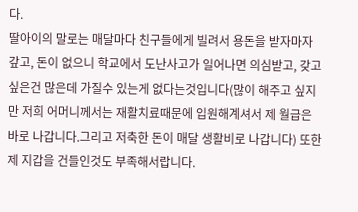다.
딸아이의 말로는 매달마다 친구들에게 빌려서 용돈을 받자마자 갚고, 돈이 없으니 학교에서 도난사고가 일어나면 의심받고, 갖고싶은건 많은데 가질수 있는게 없다는것입니다(많이 해주고 싶지만 저희 어머니께서는 재활치료때문에 입원해계셔서 제 월급은 바로 나갑니다.그리고 저축한 돈이 매달 생활비로 나갑니다) 또한 제 지갑을 건들인것도 부족해서랍니다.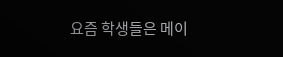요즘 학생들은 메이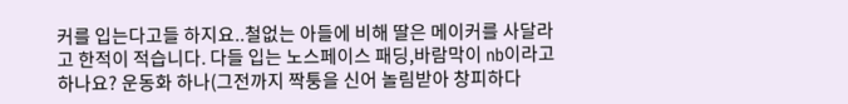커를 입는다고들 하지요..철없는 아들에 비해 딸은 메이커를 사달라고 한적이 적습니다. 다들 입는 노스페이스 패딩,바람막이 nb이라고 하나요? 운동화 하나(그전까지 짝퉁을 신어 놀림받아 창피하다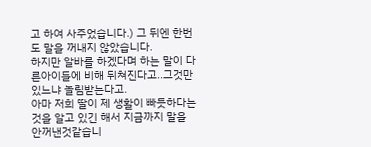고 하여 사주었습니다.) 그 뒤엔 한번도 말을 꺼내지 않았습니다.
하지만 알바를 하겠다며 하는 말이 다른아이들에 비해 뒤쳐진다고..그것만 있느냐 놀림받는다고.
아마 저희 딸이 제 생활이 빠듯하다는것을 알고 있긴 해서 지금까지 말을 안꺼낸것같습니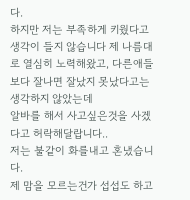다.
하지만 저는 부족하게 키웠다고 생각이 들지 않습니다 제 나름대로 열심히 노력해왔고, 다른애들보다 잘나면 잘났지 못났다고는 생각하지 않았는데
알바를 해서 사고싶은것을 사겠다고 허락해달랍니다..
저는 불같이 화를내고 혼냈습니다.
제 맘을 모르는건가 섭섭도 하고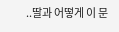..딸과 어떻게 이 문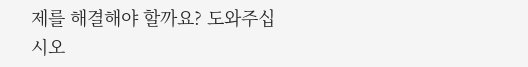제를 해결해야 할까요? 도와주십시오